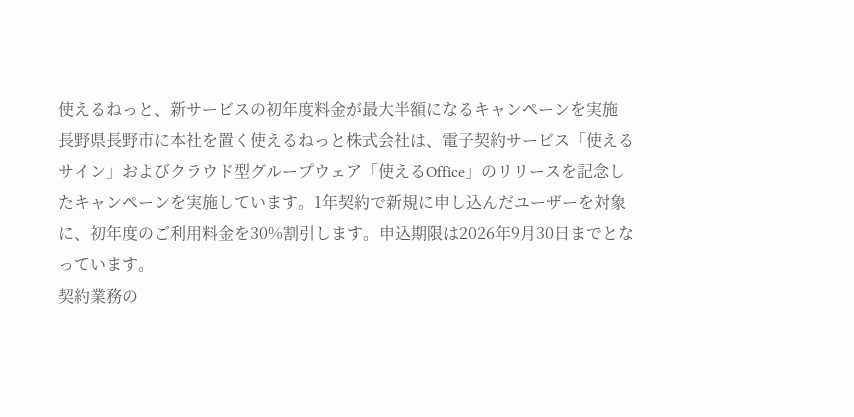使えるねっと、新サービスの初年度料金が最大半額になるキャンペーンを実施
長野県長野市に本社を置く使えるねっと株式会社は、電子契約サービス「使えるサイン」およびクラウド型グループウェア「使えるOffice」のリリースを記念したキャンペーンを実施しています。1年契約で新規に申し込んだユーザーを対象に、初年度のご利用料金を30%割引します。申込期限は2026年9月30日までとなっています。
契約業務の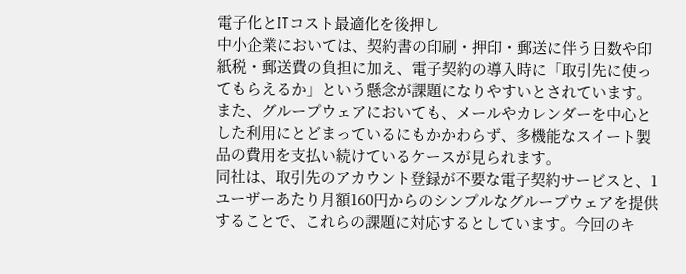電子化とITコスト最適化を後押し
中小企業においては、契約書の印刷・押印・郵送に伴う日数や印紙税・郵送費の負担に加え、電子契約の導入時に「取引先に使ってもらえるか」という懸念が課題になりやすいとされています。また、グループウェアにおいても、メールやカレンダーを中心とした利用にとどまっているにもかかわらず、多機能なスイート製品の費用を支払い続けているケースが見られます。
同社は、取引先のアカウント登録が不要な電子契約サービスと、1ユーザーあたり月額160円からのシンプルなグループウェアを提供することで、これらの課題に対応するとしています。今回のキ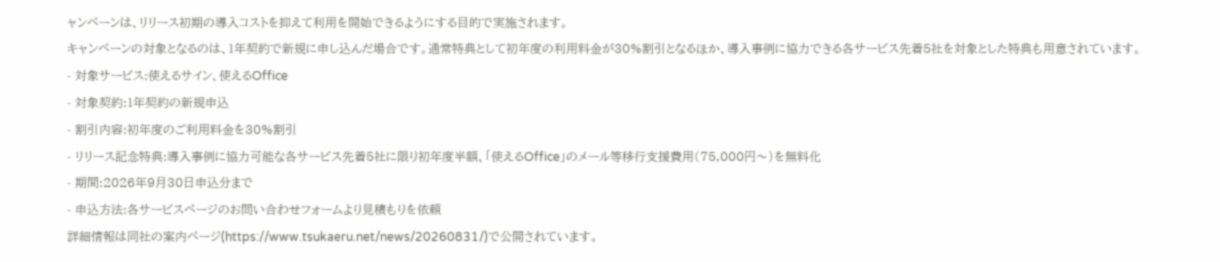ャンペーンは、リリース初期の導入コストを抑えて利用を開始できるようにする目的で実施されます。
キャンペーンの対象となるのは、1年契約で新規に申し込んだ場合です。通常特典として初年度の利用料金が30%割引となるほか、導入事例に協力できる各サービス先着5社を対象とした特典も用意されています。
- 対象サービス:使えるサイン、使えるOffice
- 対象契約:1年契約の新規申込
- 割引内容:初年度のご利用料金を30%割引
- リリース記念特典:導入事例に協力可能な各サービス先着5社に限り初年度半額、「使えるOffice」のメール等移行支援費用(75,000円〜)を無料化
- 期間:2026年9月30日申込分まで
- 申込方法:各サービスページのお問い合わせフォームより見積もりを依頼
詳細情報は同社の案内ページ(https://www.tsukaeru.net/news/20260831/)で公開されています。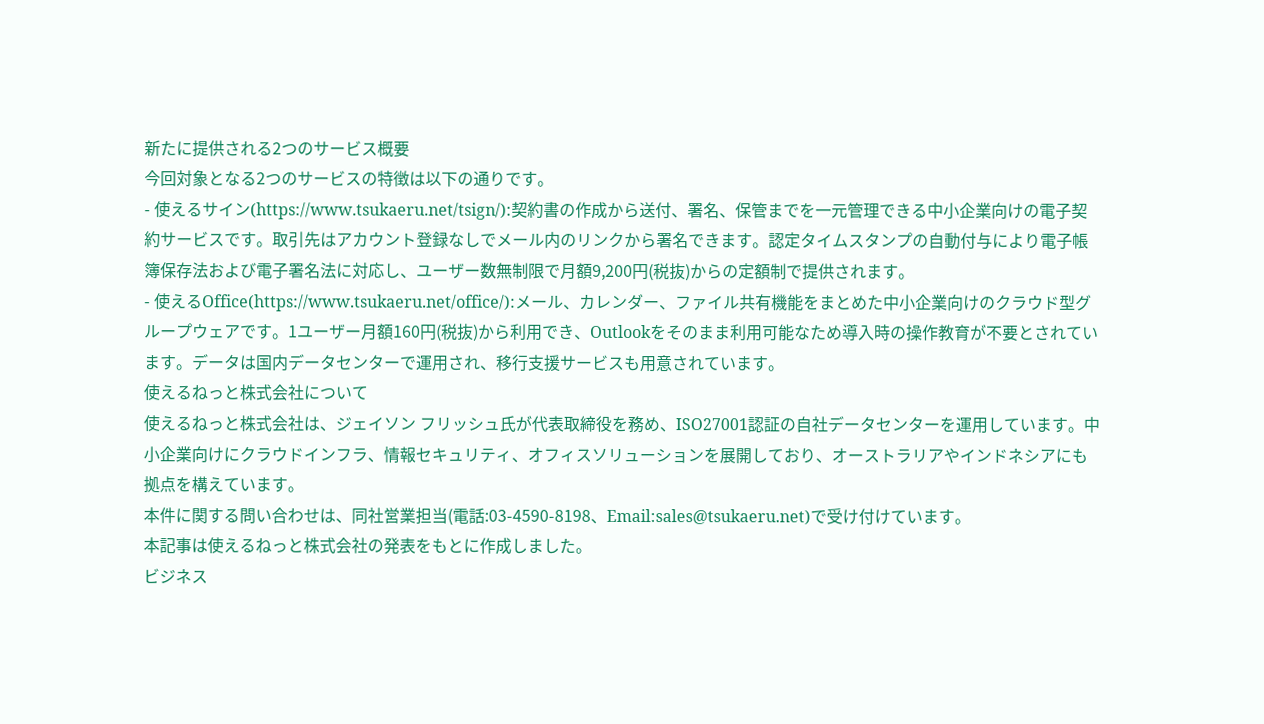新たに提供される2つのサービス概要
今回対象となる2つのサービスの特徴は以下の通りです。
- 使えるサイン(https://www.tsukaeru.net/tsign/):契約書の作成から送付、署名、保管までを一元管理できる中小企業向けの電子契約サービスです。取引先はアカウント登録なしでメール内のリンクから署名できます。認定タイムスタンプの自動付与により電子帳簿保存法および電子署名法に対応し、ユーザー数無制限で月額9,200円(税抜)からの定額制で提供されます。
- 使えるOffice(https://www.tsukaeru.net/office/):メール、カレンダー、ファイル共有機能をまとめた中小企業向けのクラウド型グループウェアです。1ユーザー月額160円(税抜)から利用でき、Outlookをそのまま利用可能なため導入時の操作教育が不要とされています。データは国内データセンターで運用され、移行支援サービスも用意されています。
使えるねっと株式会社について
使えるねっと株式会社は、ジェイソン フリッシュ氏が代表取締役を務め、ISO27001認証の自社データセンターを運用しています。中小企業向けにクラウドインフラ、情報セキュリティ、オフィスソリューションを展開しており、オーストラリアやインドネシアにも拠点を構えています。
本件に関する問い合わせは、同社営業担当(電話:03-4590-8198、Email:sales@tsukaeru.net)で受け付けています。
本記事は使えるねっと株式会社の発表をもとに作成しました。
ビジネス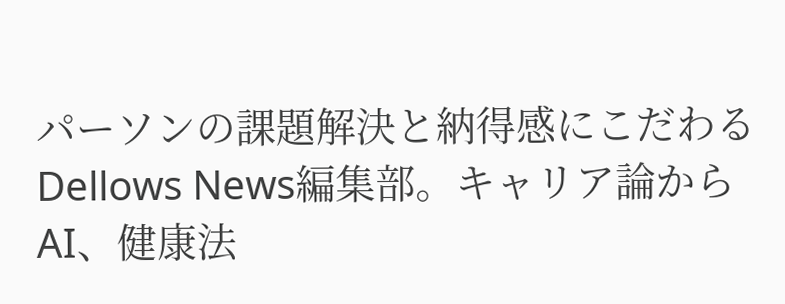パーソンの課題解決と納得感にこだわるDellows News編集部。キャリア論からAI、健康法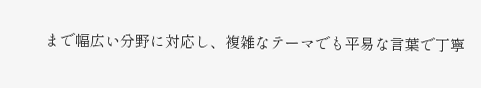まで幅広い分野に対応し、複雑なテーマでも平易な言葉で丁寧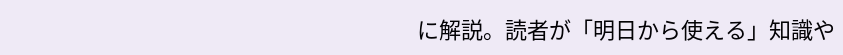に解説。読者が「明日から使える」知識や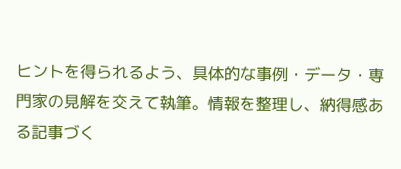ヒントを得られるよう、具体的な事例・データ・専門家の見解を交えて執筆。情報を整理し、納得感ある記事づく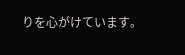りを心がけています。